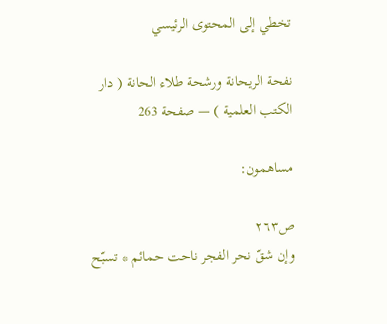تخطي إلى المحتوى الرئيسي

نفحة الريحانة ورشحة طلاء الحانة ( دار الكتب العلمية ) — صفحة 263

مساهمون:

ص٢٦٣
وإن شقّ نحر الفجر ناحت حمائم * تسبّح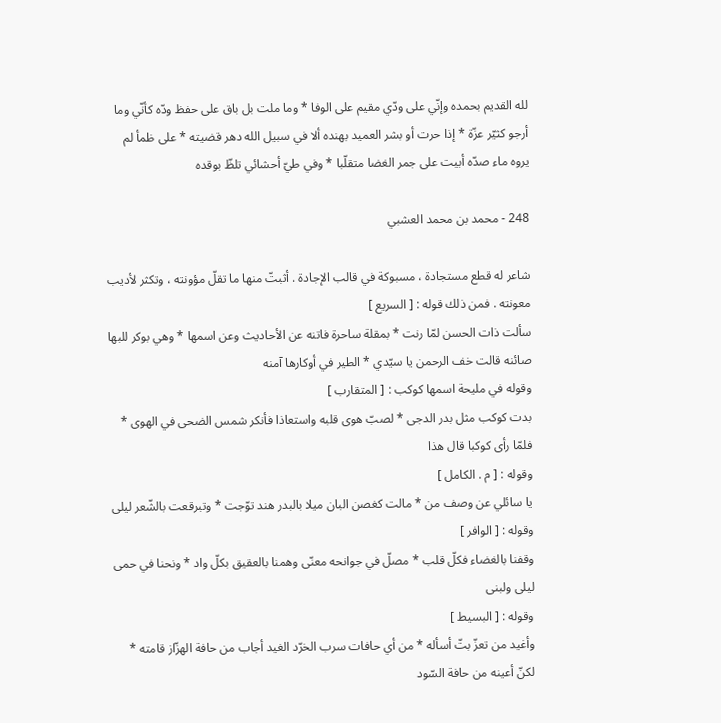لله القديم بحمده وإنّي على ودّي مقيم على الوفا * وما ملت بل باق على حفظ ودّه كأنّي وما أرجو كثيّر عزّة * إذا حرت أو بشر العميد بهنده ألا في سبيل الله دهر قضيته * على ظمأ لم يروه ماء صدّه أبيت على جمر الغضا متقلّبا * وفي طيّ أحشائي تلظّ بوقده

248 - محمد بن محمد العشبي

شاعر له قطع مستجادة ، مسبوكة في قالب الإجادة . أثبتّ منها ما تقلّ مؤونته ، وتكثر لأديب معونته . فمن ذلك قوله : [ السريع ]
سألت ذات الحسن لمّا رنت * بمقلة ساحرة فاتنه عن الأحاديث وعن اسمها * وهي بوكر للبها صائنه قالت خف الرحمن يا سيّدي * الطير في أوكارها آمنه
وقوله في مليحة اسمها كوكب : [ المتقارب ]
بدت كوكب مثل بدر الدجى * لصبّ هوى قلبه واستعاذا فأنكر شمس الضحى في الهوى * فلمّا رأى كوكبا قال هذا
وقوله : [ م . الكامل ]
يا سائلي عن وصف من * مالت كغصن البان ميلا بالبدر هند توّجت * وتبرقعت بالشّعر ليلى
وقوله : [ الوافر ]
وقفنا بالغضاء فكلّ قلب * مصلّ في جوانحه معنّى وهمنا بالعقيق بكلّ واد * ونحنا في حمى ليلى ولبنى
وقوله : [ البسيط ]
وأغيد من تعزّ بتّ أسأله * من أي حافات سرب الخرّد الغيد أجاب من حافة الهزّاز قامته * لكنّ أعينه من حافة السّود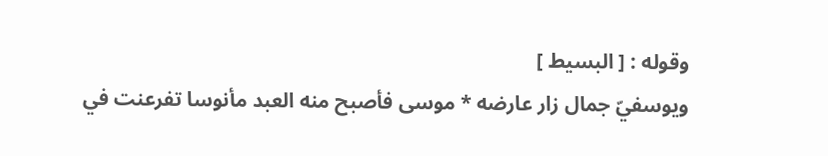وقوله : [ البسيط ]
ويوسفيّ جمال زار عارضه * موسى فأصبح منه العبد مأنوسا تفرعنت في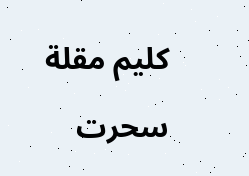كليم مقلة سحرت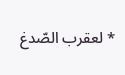* لعقرب الصّدغ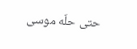حتى حلّه موسى